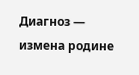Диагноз — измена родине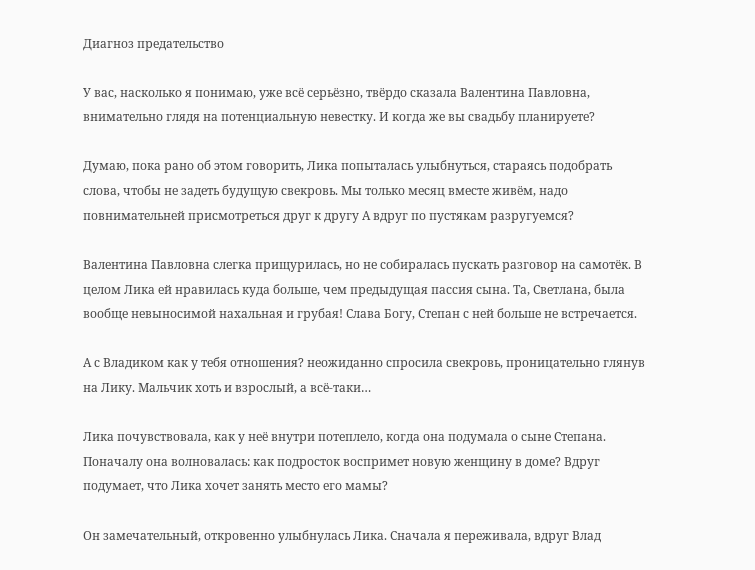Диагноз предательство

У вас, насколько я понимаю, уже всё серьёзно, твёрдо сказала Валентина Павловна, внимательно глядя на потенциальную невестку. И когда же вы свадьбу планируете?

Думаю, пока рано об этом говорить, Лика попыталась улыбнуться, стараясь подобрать слова, чтобы не задеть будущую свекровь. Мы только месяц вместе живём, надо повнимательней присмотреться друг к другу А вдруг по пустякам разругуемся?

Валентина Павловна слегка прищурилась, но не собиралась пускать разговор на самотёк. В целом Лика ей нравилась куда больше, чем предыдущая пассия сына. Та, Светлана, была вообще невыносимой нахальная и грубая! Слава Богу, Степан с ней больше не встречается.

А с Владиком как у тебя отношения? неожиданно спросила свекровь, проницательно глянув на Лику. Мальчик хоть и взрослый, а всё-таки…

Лика почувствовала, как у неё внутри потеплело, когда она подумала о сыне Степана. Поначалу она волновалась: как подросток воспримет новую женщину в доме? Вдруг подумает, что Лика хочет занять место его мамы?

Он замечательный, откровенно улыбнулась Лика. Сначала я переживала, вдруг Влад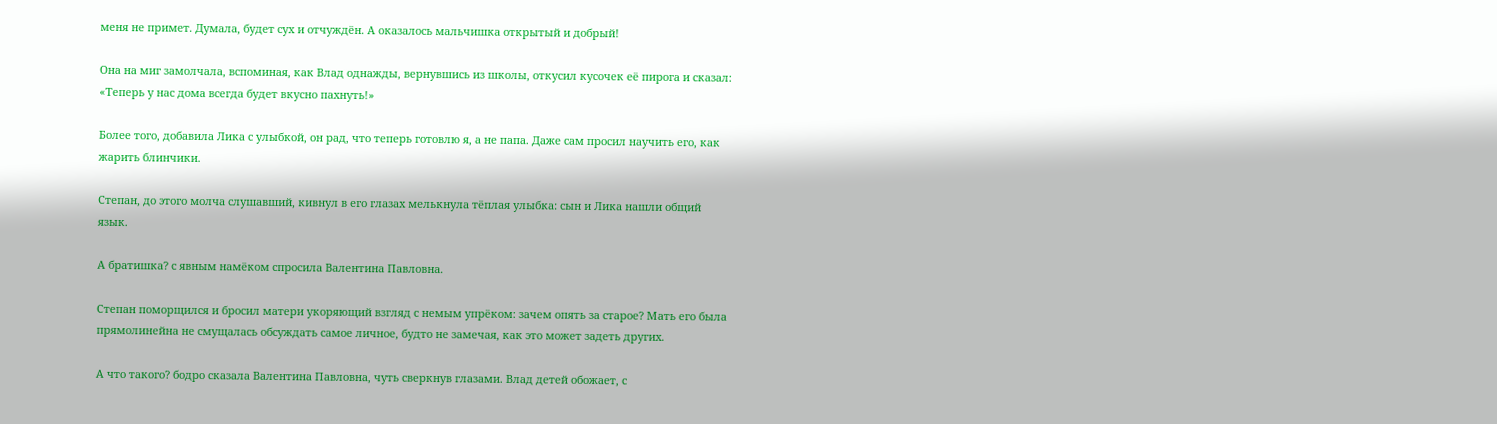меня не примет. Думала, будет сух и отчуждён. А оказалось мальчишка открытый и добрый!

Она на миг замолчала, вспоминая, как Влад однажды, вернувшись из школы, откусил кусочек её пирога и сказал: «Теперь у нас дома всегда будет вкусно пахнуть!»

Более того, добавила Лика с улыбкой, он рад, что теперь готовлю я, а не папа. Даже сам просил научить его, как жарить блинчики.

Степан, до этого молча слушавший, кивнул в его глазах мелькнула тёплая улыбка: сын и Лика нашли общий язык.

А братишка? с явным намёком спросила Валентина Павловна.

Степан поморщился и бросил матери укоряющий взгляд с немым упрёком: зачем опять за старое? Мать его была прямолинейна не смущалась обсуждать самое личное, будто не замечая, как это может задеть других.

А что такого? бодро сказала Валентина Павловна, чуть сверкнув глазами. Влад детей обожает, с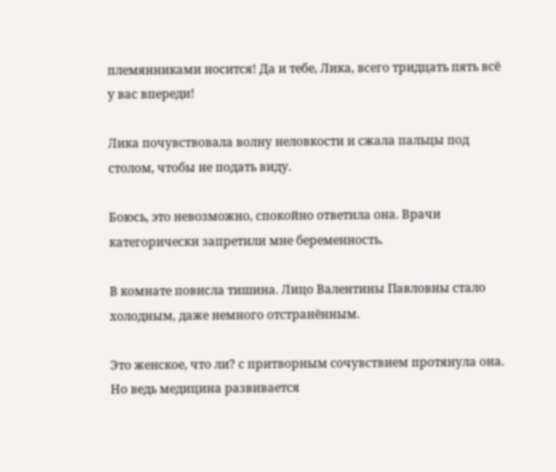племянниками носится! Да и тебе, Лика, всего тридцать пять всё у вас впереди!

Лика почувствовала волну неловкости и сжала пальцы под столом, чтобы не подать виду.

Боюсь, это невозможно, спокойно ответила она. Врачи категорически запретили мне беременность.

В комнате повисла тишина. Лицо Валентины Павловны стало холодным, даже немного отстранённым.

Это женское, что ли? с притворным сочувствием протянула она. Но ведь медицина развивается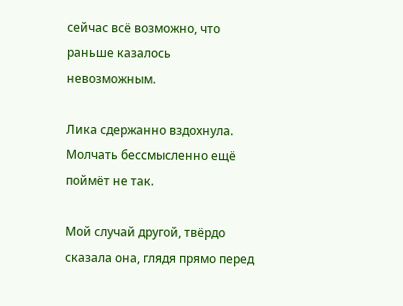сейчас всё возможно, что раньше казалось невозможным.

Лика сдержанно вздохнула. Молчать бессмысленно ещё поймёт не так.

Мой случай другой, твёрдо сказала она, глядя прямо перед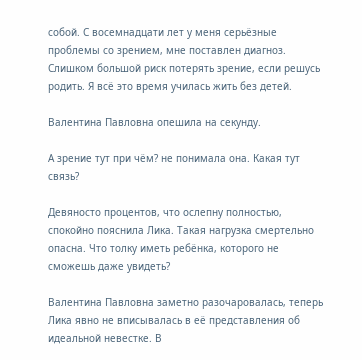собой. С восемнадцати лет у меня серьёзные проблемы со зрением, мне поставлен диагноз. Слишком большой риск потерять зрение, если решусь родить. Я всё это время училась жить без детей.

Валентина Павловна опешила на секунду.

А зрение тут при чём? не понимала она. Какая тут связь?

Девяносто процентов, что ослепну полностью, спокойно пояснила Лика. Такая нагрузка смертельно опасна. Что толку иметь ребёнка, которого не сможешь даже увидеть?

Валентина Павловна заметно разочаровалась, теперь Лика явно не вписывалась в её представления об идеальной невестке. В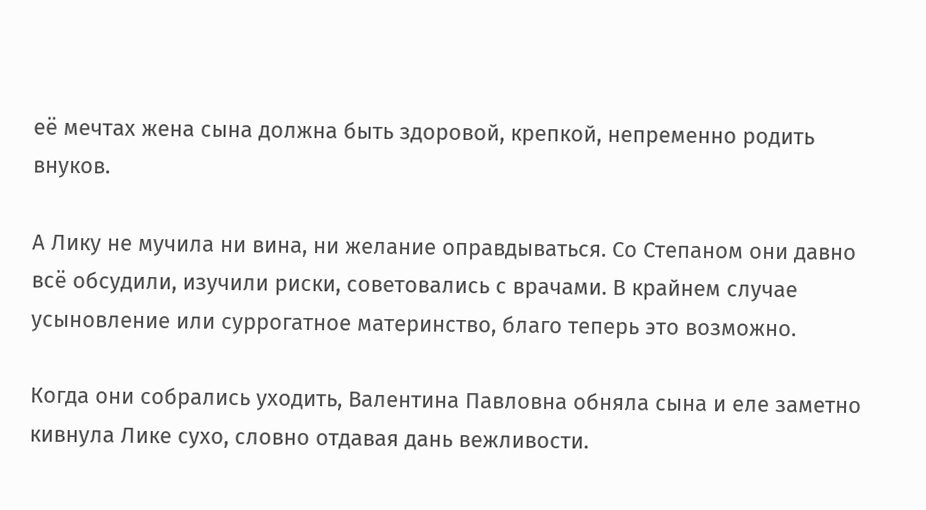её мечтах жена сына должна быть здоровой, крепкой, непременно родить внуков.

А Лику не мучила ни вина, ни желание оправдываться. Со Степаном они давно всё обсудили, изучили риски, советовались с врачами. В крайнем случае усыновление или суррогатное материнство, благо теперь это возможно.

Когда они собрались уходить, Валентина Павловна обняла сына и еле заметно кивнула Лике сухо, словно отдавая дань вежливости.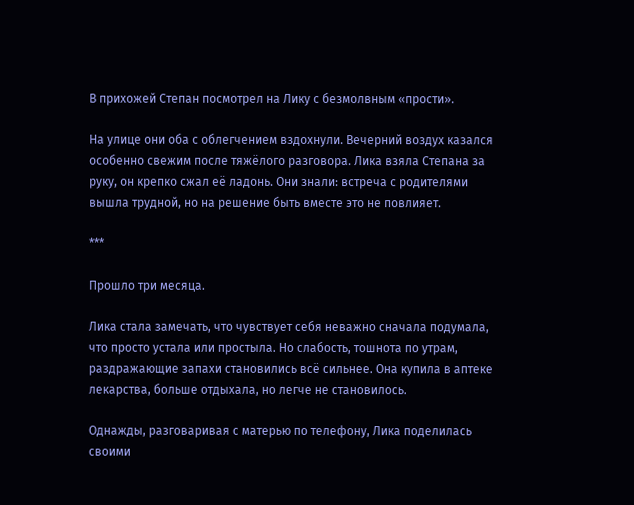В прихожей Степан посмотрел на Лику с безмолвным «прости».

На улице они оба с облегчением вздохнули. Вечерний воздух казался особенно свежим после тяжёлого разговора. Лика взяла Степана за руку, он крепко сжал её ладонь. Они знали: встреча с родителями вышла трудной, но на решение быть вместе это не повлияет.

***

Прошло три месяца.

Лика стала замечать, что чувствует себя неважно сначала подумала, что просто устала или простыла. Но слабость, тошнота по утрам, раздражающие запахи становились всё сильнее. Она купила в аптеке лекарства, больше отдыхала, но легче не становилось.

Однажды, разговаривая с матерью по телефону, Лика поделилась своими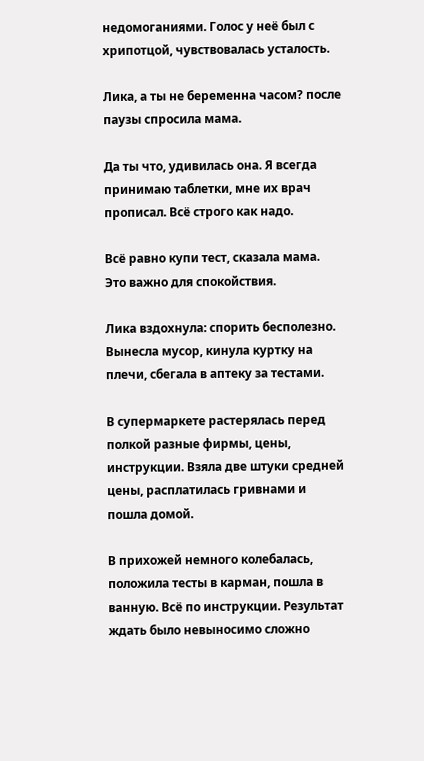недомоганиями. Голос у неё был с хрипотцой, чувствовалась усталость.

Лика, а ты не беременна часом? после паузы спросила мама.

Да ты что, удивилась она. Я всегда принимаю таблетки, мне их врач прописал. Всё строго как надо.

Всё равно купи тест, сказала мама. Это важно для спокойствия.

Лика вздохнула: спорить бесполезно. Вынесла мусор, кинула куртку на плечи, сбегала в аптеку за тестами.

В супермаркете растерялась перед полкой разные фирмы, цены, инструкции. Взяла две штуки средней цены, расплатилась гривнами и пошла домой.

В прихожей немного колебалась, положила тесты в карман, пошла в ванную. Всё по инструкции. Результат ждать было невыносимо сложно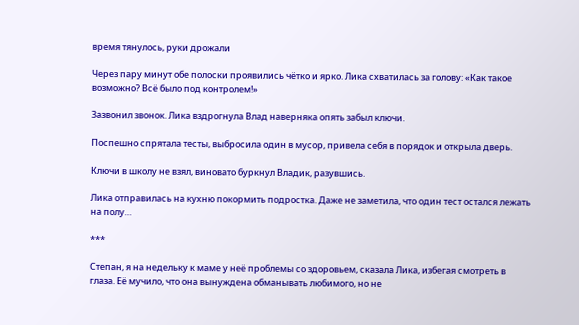время тянулось, руки дрожали

Через пару минут обе полоски проявились чётко и ярко. Лика схватилась за голову: «Как такое возможно? Всё было под контролем!»

Зазвонил звонок. Лика вздрогнула Влад наверняка опять забыл ключи.

Поспешно спрятала тесты, выбросила один в мусор, привела себя в порядок и открыла дверь.

Ключи в школу не взял, виновато буркнул Владик, разувшись.

Лика отправилась на кухню покормить подростка. Даже не заметила, что один тест остался лежать на полу…

***

Степан, я на недельку к маме у неё проблемы со здоровьем, сказала Лика, избегая смотреть в глаза. Её мучило, что она вынуждена обманывать любимого, но не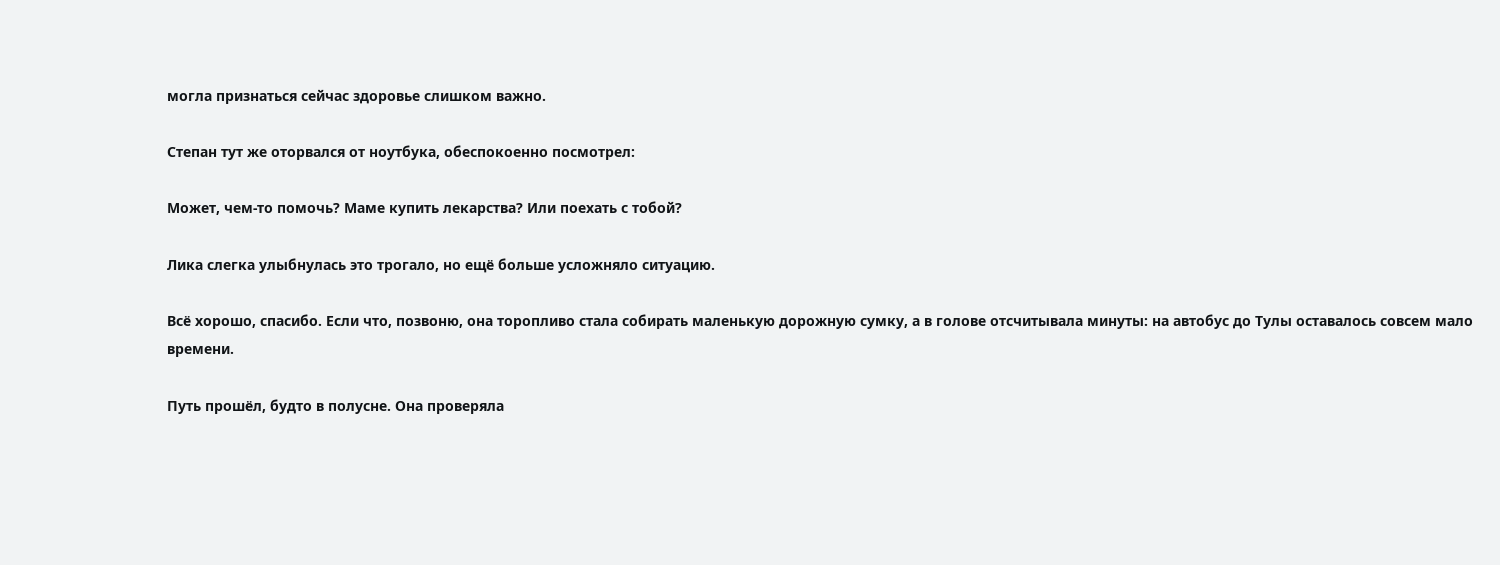могла признаться сейчас здоровье слишком важно.

Степан тут же оторвался от ноутбука, обеспокоенно посмотрел:

Может, чем-то помочь? Маме купить лекарства? Или поехать с тобой?

Лика слегка улыбнулась это трогало, но ещё больше усложняло ситуацию.

Всё хорошо, спасибо. Если что, позвоню, она торопливо стала собирать маленькую дорожную сумку, а в голове отсчитывала минуты: на автобус до Тулы оставалось совсем мало времени.

Путь прошёл, будто в полусне. Она проверяла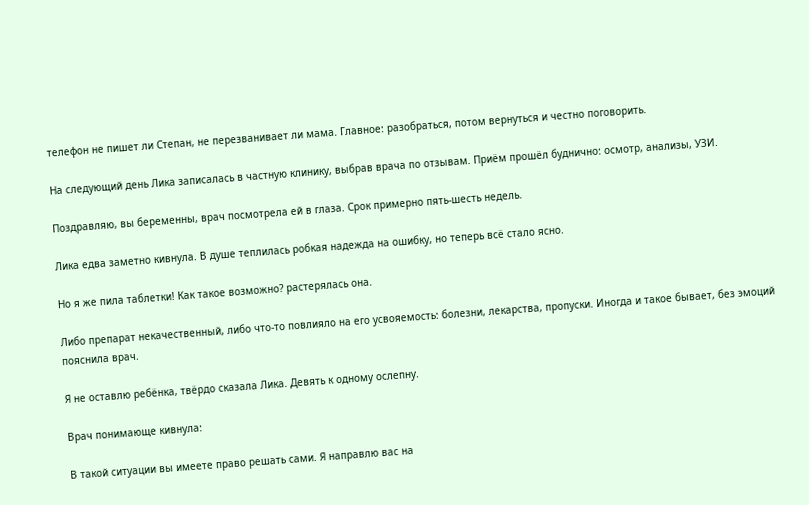телефон не пишет ли Степан, не перезванивает ли мама. Главное: разобраться, потом вернуться и честно поговорить.

На следующий день Лика записалась в частную клинику, выбрав врача по отзывам. Приём прошёл буднично: осмотр, анализы, УЗИ.

Поздравляю, вы беременны, врач посмотрела ей в глаза. Срок примерно пять-шесть недель.

Лика едва заметно кивнула. В душе теплилась робкая надежда на ошибку, но теперь всё стало ясно.

Но я же пила таблетки! Как такое возможно? растерялась она.

Либо препарат некачественный, либо что-то повлияло на его усвояемость: болезни, лекарства, пропуски. Иногда и такое бывает, без эмоций пояснила врач.

Я не оставлю ребёнка, твёрдо сказала Лика. Девять к одному ослепну.

Врач понимающе кивнула:

В такой ситуации вы имеете право решать сами. Я направлю вас на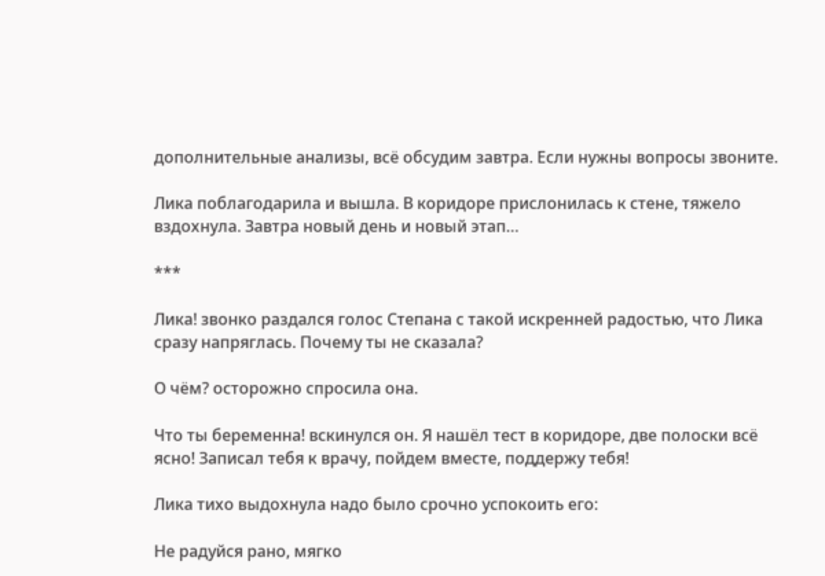дополнительные анализы, всё обсудим завтра. Если нужны вопросы звоните.

Лика поблагодарила и вышла. В коридоре прислонилась к стене, тяжело вздохнула. Завтра новый день и новый этап…

***

Лика! звонко раздался голос Степана с такой искренней радостью, что Лика сразу напряглась. Почему ты не сказала?

О чём? осторожно спросила она.

Что ты беременна! вскинулся он. Я нашёл тест в коридоре, две полоски всё ясно! Записал тебя к врачу, пойдем вместе, поддержу тебя!

Лика тихо выдохнула надо было срочно успокоить его:

Не радуйся рано, мягко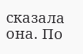сказала она. По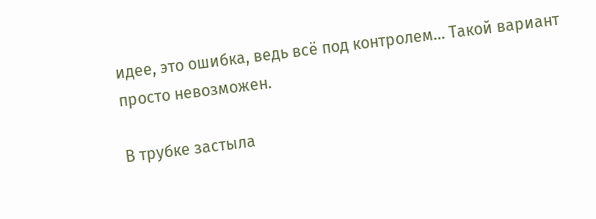идее, это ошибка, ведь всё под контролем… Такой вариант просто невозможен.

В трубке застыла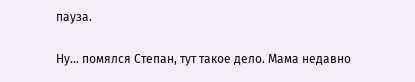пауза.

Ну… помялся Степан, тут такое дело. Мама недавно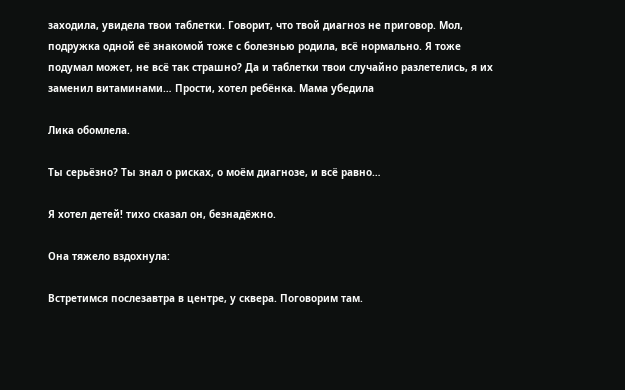заходила, увидела твои таблетки. Говорит, что твой диагноз не приговор. Мол, подружка одной её знакомой тоже с болезнью родила, всё нормально. Я тоже подумал может, не всё так страшно? Да и таблетки твои случайно разлетелись, я их заменил витаминами… Прости, хотел ребёнка. Мама убедила

Лика обомлела.

Ты серьёзно? Ты знал о рисках, о моём диагнозе, и всё равно…

Я хотел детей! тихо сказал он, безнадёжно.

Она тяжело вздохнула:

Встретимся послезавтра в центре, у сквера. Поговорим там.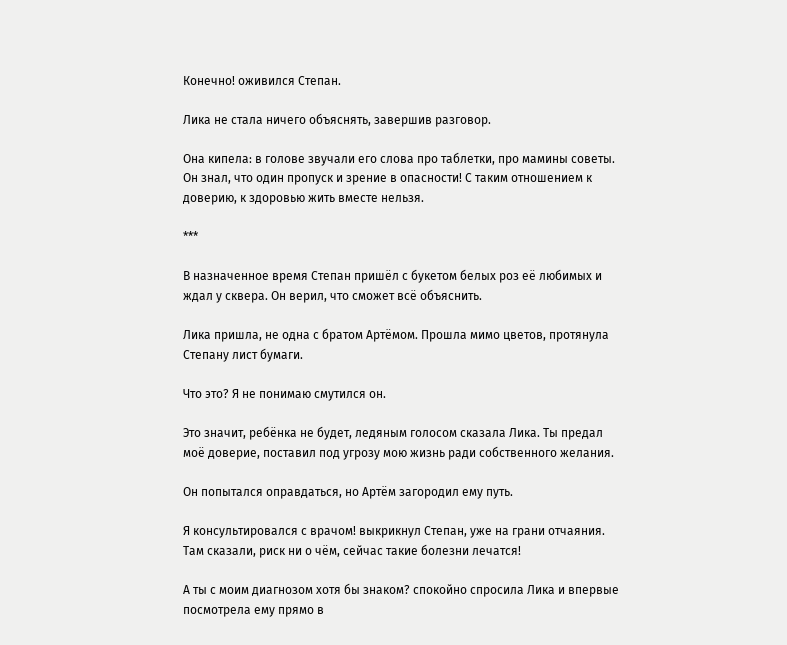Конечно! оживился Степан.

Лика не стала ничего объяснять, завершив разговор.

Она кипела: в голове звучали его слова про таблетки, про мамины советы. Он знал, что один пропуск и зрение в опасности! С таким отношением к доверию, к здоровью жить вместе нельзя.

***

В назначенное время Степан пришёл с букетом белых роз её любимых и ждал у сквера. Он верил, что сможет всё объяснить.

Лика пришла, не одна с братом Артёмом. Прошла мимо цветов, протянула Степану лист бумаги.

Что это? Я не понимаю смутился он.

Это значит, ребёнка не будет, ледяным голосом сказала Лика. Ты предал моё доверие, поставил под угрозу мою жизнь ради собственного желания.

Он попытался оправдаться, но Артём загородил ему путь.

Я консультировался с врачом! выкрикнул Степан, уже на грани отчаяния. Там сказали, риск ни о чём, сейчас такие болезни лечатся!

А ты с моим диагнозом хотя бы знаком? спокойно спросила Лика и впервые посмотрела ему прямо в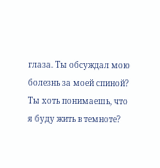глаза. Ты обсуждал мою болезнь за моей спиной? Ты хоть понимаешь, что я буду жить в темноте?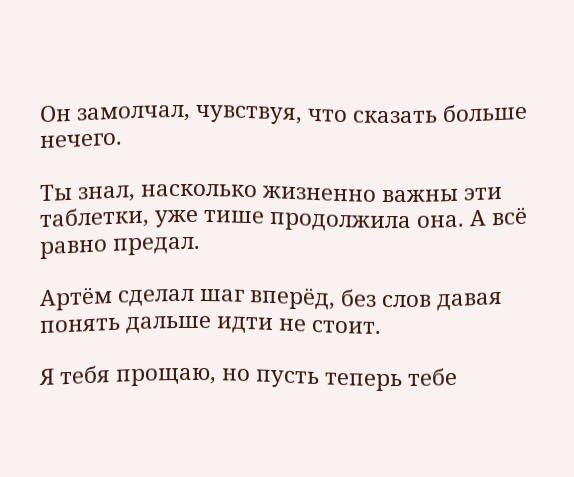Он замолчал, чувствуя, что сказать больше нечего.

Ты знал, насколько жизненно важны эти таблетки, уже тише продолжила она. А всё равно предал.

Артём сделал шаг вперёд, без слов давая понять дальше идти не стоит.

Я тебя прощаю, но пусть теперь тебе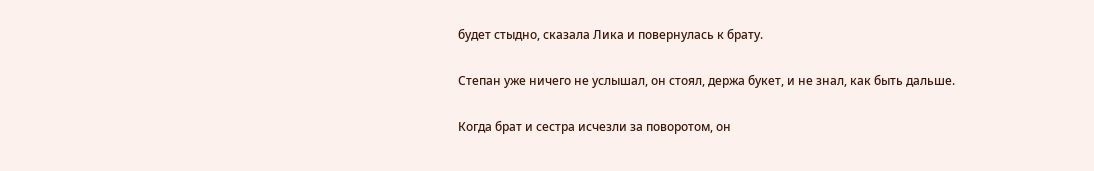будет стыдно, сказала Лика и повернулась к брату.

Степан уже ничего не услышал, он стоял, держа букет, и не знал, как быть дальше.

Когда брат и сестра исчезли за поворотом, он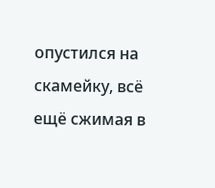опустился на скамейку, всё ещё сжимая в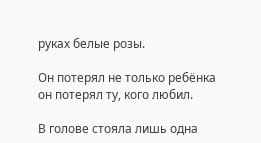руках белые розы.

Он потерял не только ребёнка он потерял ту, кого любил.

В голове стояла лишь одна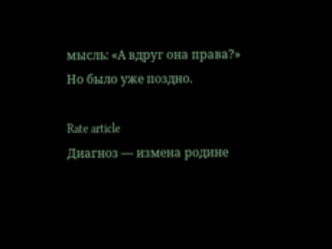мысль: «А вдруг она права?» Но было уже поздно.

Rate article
Диагноз — измена родине